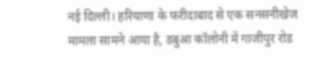नई दिल्ली। हरियाणा के फरीदाबाद से एक सनसनीखेज मामला सामने आया है, डबुआ कॉलोनी में गाजीपुर रोड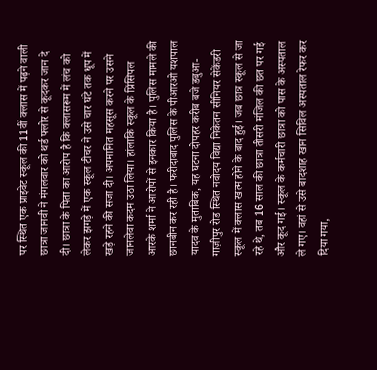पर स्थित एक प्राइवेट स्कूल की 11वीं क्लास में पढ़ने वाली छात्रा जानवी ने मंगलवार को थर्ड फ्लोर से कूदकर जान दे दी। छात्रा के पिता का आरोप है कि क्लासरूम में लंच को लेकर झगड़े में एक स्कूल टीचर ने उसे चार घंटे तक धूप में खड़े रहने की सजा दी। अपमानित महसूस करने पर उसने जानलेवा कदम उठा लिया। हांलाकि स्कूल के प्रिंसिपल आरके शर्मा ने आरोपों से इनकार किया है। पुलिस मामले की छानबीन कर रही है। फरीदाबाद पुलिस के पीआरओ यशपाल यादव के मुताबिक, यह घटना दोपहर करीब बजे डबुआ-गाज़ीपुर रोड स्थित नवोदय विद्या निकेतन सीनियर सेकेंडरी स्कूल में क्लास खत्म होने के बाद हुई। जब छात्र स्कूल से जा रहे थे, तब 16 साल की छात्रा तीसरी मंजिल की छत पर गई और कूद गई। स्कूल के कर्मचारी छात्रा को पास के अस्पताल ले गए। वहां से उसे बादशाह खान सिविल अस्पताल रेफर कर दिया गया,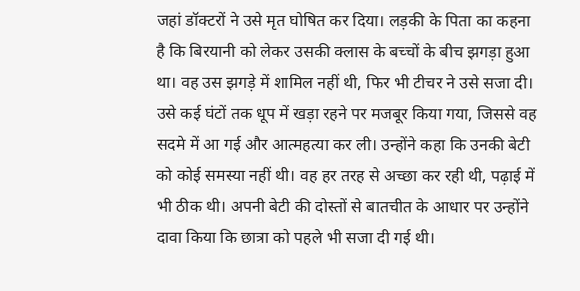जहां डॉक्टरों ने उसे मृत घोषित कर दिया। लड़की के पिता का कहना है कि बिरयानी को लेकर उसकी क्लास के बच्चों के बीच झगड़ा हुआ था। वह उस झगड़े में शामिल नहीं थी, फिर भी टीचर ने उसे सजा दी। उसे कई घंटों तक धूप में खड़ा रहने पर मजबूर किया गया, जिससे वह सदमे में आ गई और आत्महत्या कर ली। उन्होंने कहा कि उनकी बेटी को कोई समस्या नहीं थी। वह हर तरह से अच्छा कर रही थी, पढ़ाई में भी ठीक थी। अपनी बेटी की दोस्तों से बातचीत के आधार पर उन्होंने दावा किया कि छात्रा को पहले भी सजा दी गई थी।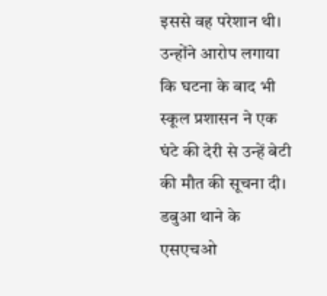इससे वह परेशान थी। उन्होंने आरोप लगाया कि घटना के बाद भी स्कूल प्रशासन ने एक घंटे की देरी से उन्हें बेटी की मौत की सूचना दी। डबुआ थाने के एसएचओ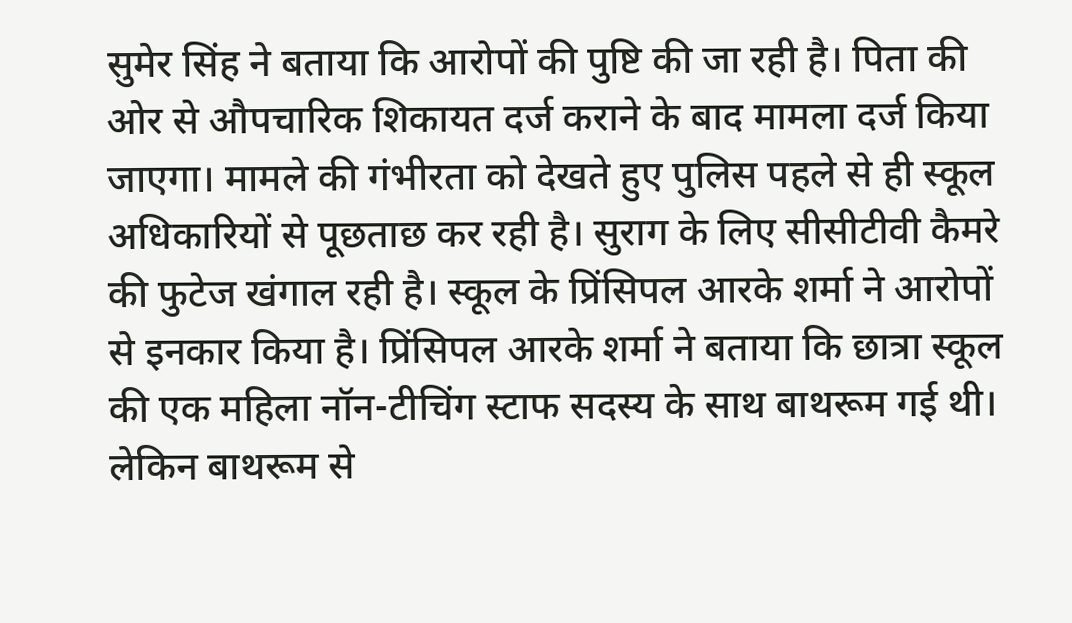सुमेर सिंह ने बताया कि आरोपों की पुष्टि की जा रही है। पिता की ओर से औपचारिक शिकायत दर्ज कराने के बाद मामला दर्ज किया जाएगा। मामले की गंभीरता को देखते हुए पुलिस पहले से ही स्कूल अधिकारियों से पूछताछ कर रही है। सुराग के लिए सीसीटीवी कैमरे की फुटेज खंगाल रही है। स्कूल के प्रिंसिपल आरके शर्मा ने आरोपों से इनकार किया है। प्रिंसिपल आरके शर्मा ने बताया कि छात्रा स्कूल की एक महिला नॉन-टीचिंग स्टाफ सदस्य के साथ बाथरूम गई थी। लेकिन बाथरूम से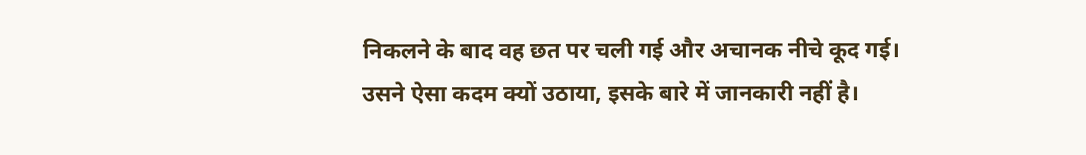निकलने के बाद वह छत पर चली गई और अचानक नीचे कूद गई। उसने ऐसा कदम क्यों उठाया, इसके बारे में जानकारी नहीं है।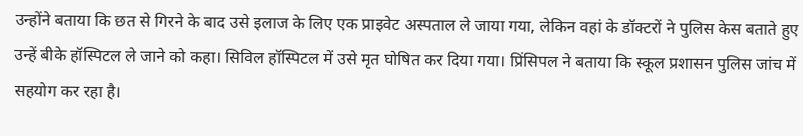उन्होंने बताया कि छत से गिरने के बाद उसे इलाज के लिए एक प्राइवेट अस्पताल ले जाया गया, लेकिन वहां के डॉक्टरों ने पुलिस केस बताते हुए उन्हें बीके हॉस्पिटल ले जाने को कहा। सिविल हॉस्पिटल में उसे मृत घोषित कर दिया गया। प्रिंसिपल ने बताया कि स्कूल प्रशासन पुलिस जांच में सहयोग कर रहा है।